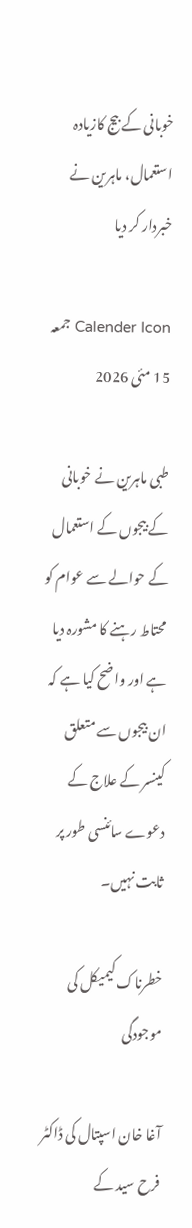خوبانی کے بیج کازیادہ استعمال، ماہرین نے خبردار کر دیا

Calender Icon جمعہ 15 مئی 2026

طبی ماہرین نے خوبانی کے بیجوں کے استعمال کے حوالے سے عوام کو محتاط رہنے کا مشورہ دیا ہے اور واضح کیا ہے کہ ان بیجوں سے متعلق کینسر کے علاج کے دعوے سائنسی طور پر ثابت نہیں۔

خطرناک کیمیکل کی موجودگی

آغا خان اسپتال کی ڈاکٹر فرح سید کے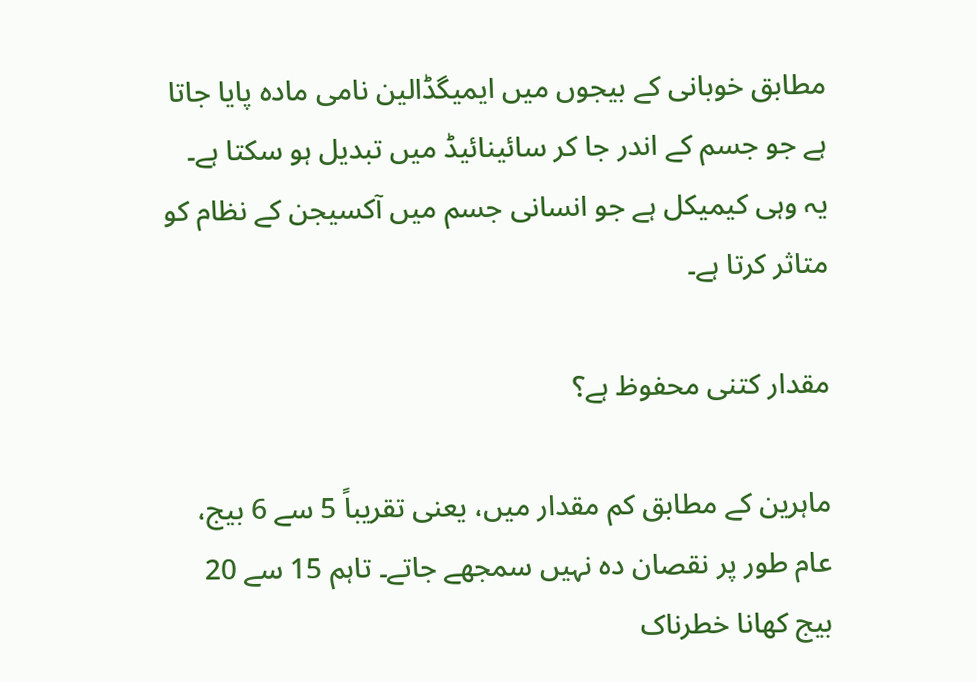مطابق خوبانی کے بیجوں میں ایمیگڈالین نامی مادہ پایا جاتا ہے جو جسم کے اندر جا کر سائینائیڈ میں تبدیل ہو سکتا ہے۔ یہ وہی کیمیکل ہے جو انسانی جسم میں آکسیجن کے نظام کو متاثر کرتا ہے۔

مقدار کتنی محفوظ ہے؟

ماہرین کے مطابق کم مقدار میں، یعنی تقریباً 5 سے 6 بیج، عام طور پر نقصان دہ نہیں سمجھے جاتے۔ تاہم 15 سے 20 بیج کھانا خطرناک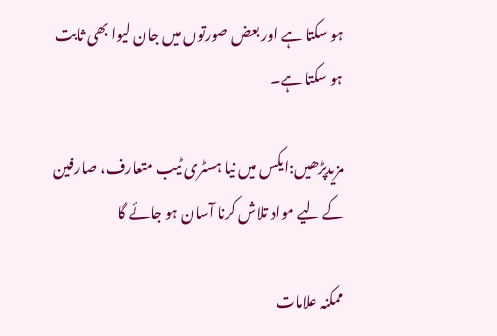ہو سکتا ہے اور بعض صورتوں میں جان لیوا بھی ثابت ہو سکتا ہے۔

مزیدپڑھیں:ایکس میں نیا ہسٹری ٹیب متعارف، صارفین کے لیے مواد تلاش کرنا آسان ہو جائے گا

ممکنہ علامات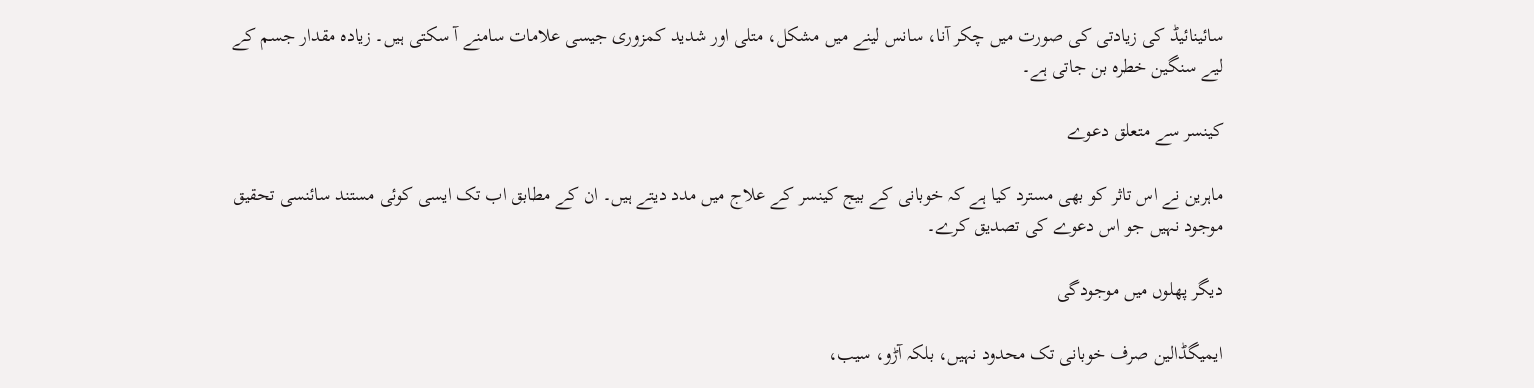سائینائیڈ کی زیادتی کی صورت میں چکر آنا، سانس لینے میں مشکل، متلی اور شدید کمزوری جیسی علامات سامنے آ سکتی ہیں۔ زیادہ مقدار جسم کے لیے سنگین خطرہ بن جاتی ہے۔

کینسر سے متعلق دعوے

ماہرین نے اس تاثر کو بھی مسترد کیا ہے کہ خوبانی کے بیج کینسر کے علاج میں مدد دیتے ہیں۔ ان کے مطابق اب تک ایسی کوئی مستند سائنسی تحقیق موجود نہیں جو اس دعوے کی تصدیق کرے۔

دیگر پھلوں میں موجودگی

ایمیگڈالین صرف خوبانی تک محدود نہیں، بلکہ آڑو، سیب،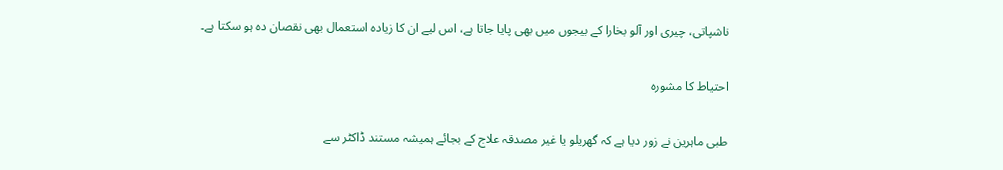ناشپاتی، چیری اور آلو بخارا کے بیجوں میں بھی پایا جاتا ہے، اس لیے ان کا زیادہ استعمال بھی نقصان دہ ہو سکتا ہے۔

احتیاط کا مشورہ

طبی ماہرین نے زور دیا ہے کہ گھریلو یا غیر مصدقہ علاج کے بجائے ہمیشہ مستند ڈاکٹر سے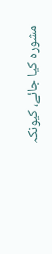مشورہ کیا جائے، کیونکہ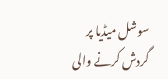سوشل میڈیا پر گردش کرنے والی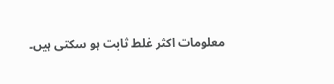معلومات اکثر غلط ثابت ہو سکتی ہیں۔